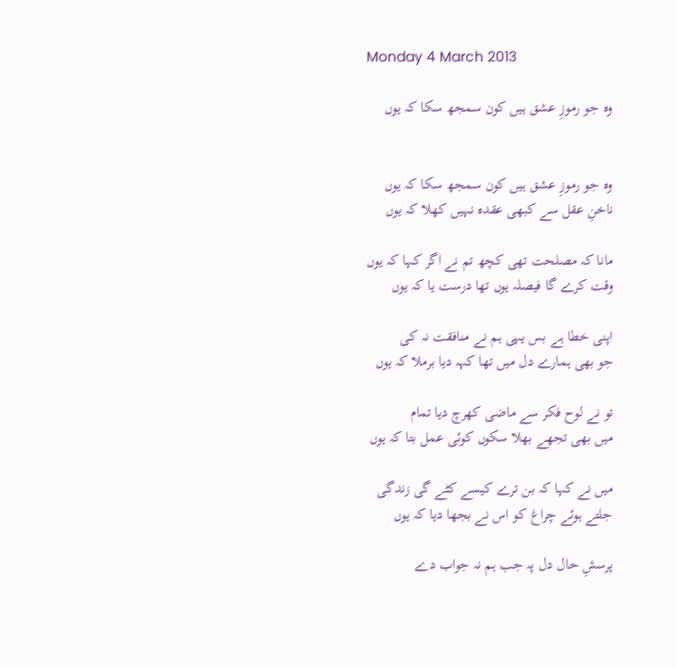Monday 4 March 2013

وہ جو رموزِ عشق ہیں کون سمجھ سکا کہ یوں


وہ جو رموزِ عشق ہیں کون سمجھ سکا کہ یوں
ناخنِ عقل سے کبھی عقدہ نہیں کھلا کہ یوں

مانا کہ مصلحت تھی کچھ تم نے اگر کہا کہ یوں
وقت کرے گا فیصلہ یوں تھا درست یا کہ یوں

اپنی خطا ہے بس یہی ہم نے منافقت نہ کی
جو بھی ہمارے دل میں تھا کہہ دیا برملا کہ یوں

تو نے لوح فکر سے ماضی کھرچ دیا تمام
میں بھی تجھے بھلا سکوں کوئی عمل بتا کہ یوں

میں نے کہا کہ بن ترے کیسے کٹے گی زندگی
جلتے ہوئے چراغ کو اس نے بجھا دیا کہ یوں

پرسشِ حال دل پہ جب ہم نہ جواب دے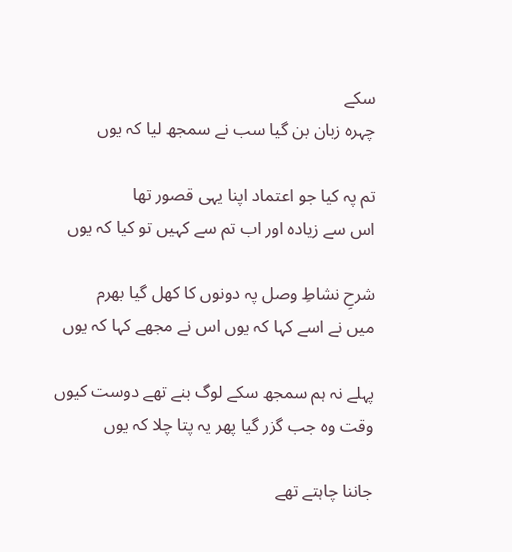سکے
چہرہ زبان بن گیا سب نے سمجھ لیا کہ یوں

تم پہ کیا جو اعتماد اپنا یہی قصور تھا
اس سے زیادہ اور اب تم سے کہیں تو کیا کہ یوں

شرحِ نشاطِ وصل پہ دونوں کا کھل گیا بھرم
میں نے اسے کہا کہ یوں اس نے مجھے کہا کہ یوں

پہلے نہ ہم سمجھ سکے لوگ بنے تھے دوست کیوں
وقت وہ جب گزر گیا پھر یہ پتا چلا کہ یوں

جاننا چاہتے تھے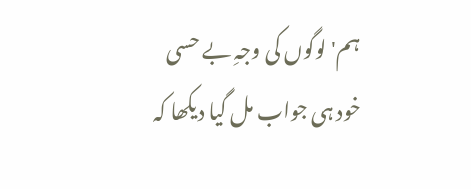ہم' لوگوں کی وجہِ بے حسی
خود ہی جواب مل گیا دیکھا کہ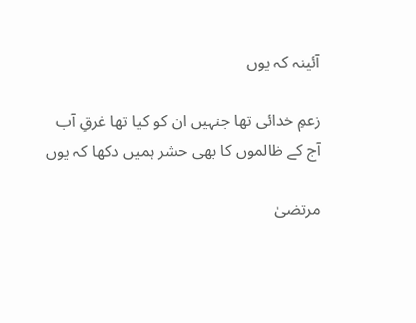آئینہ کہ یوں

زعمِ خدائی تھا جنہیں ان کو کیا تھا غرقِ آب
آج کے ظالموں کا بھی حشر ہمیں دکھا کہ یوں

مرتضیٰ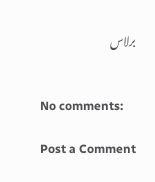برلاس


No comments:

Post a Comment